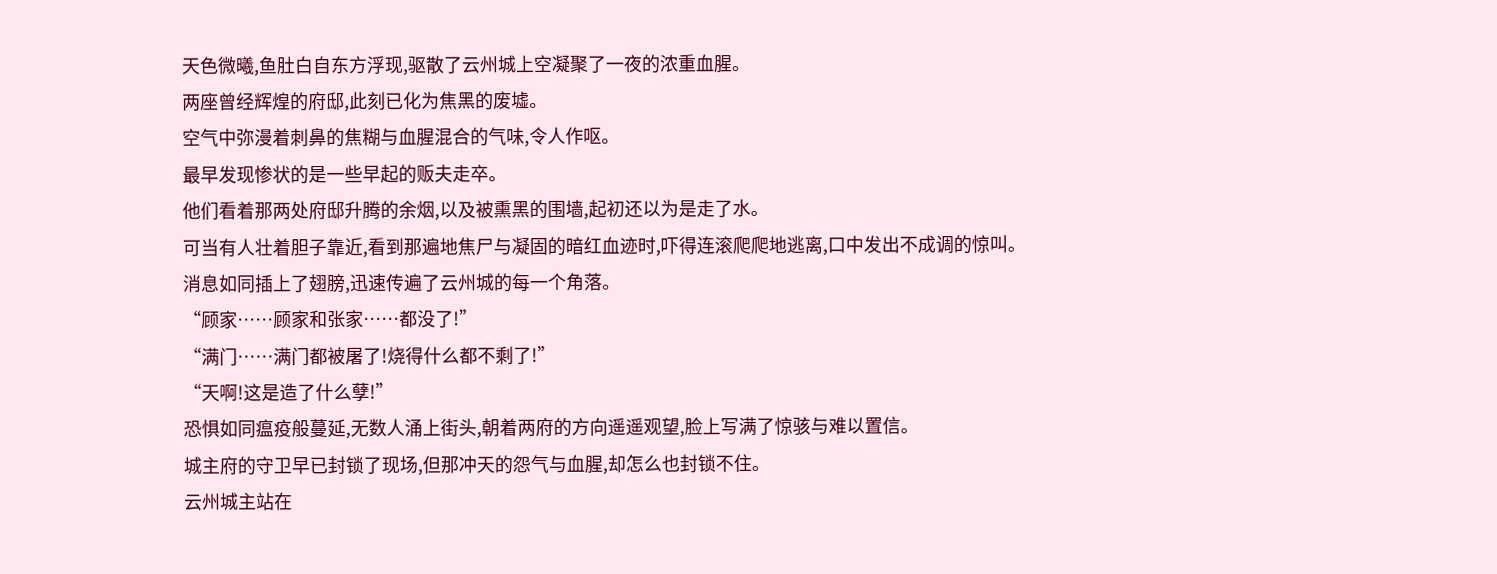天色微曦,鱼肚白自东方浮现,驱散了云州城上空凝聚了一夜的浓重血腥。
两座曾经辉煌的府邸,此刻已化为焦黑的废墟。
空气中弥漫着刺鼻的焦糊与血腥混合的气味,令人作呕。
最早发现惨状的是一些早起的贩夫走卒。
他们看着那两处府邸升腾的余烟,以及被熏黑的围墙,起初还以为是走了水。
可当有人壮着胆子靠近,看到那遍地焦尸与凝固的暗红血迹时,吓得连滚爬爬地逃离,口中发出不成调的惊叫。
消息如同插上了翅膀,迅速传遍了云州城的每一个角落。
“顾家……顾家和张家……都没了!”
“满门……满门都被屠了!烧得什么都不剩了!”
“天啊!这是造了什么孽!”
恐惧如同瘟疫般蔓延,无数人涌上街头,朝着两府的方向遥遥观望,脸上写满了惊骇与难以置信。
城主府的守卫早已封锁了现场,但那冲天的怨气与血腥,却怎么也封锁不住。
云州城主站在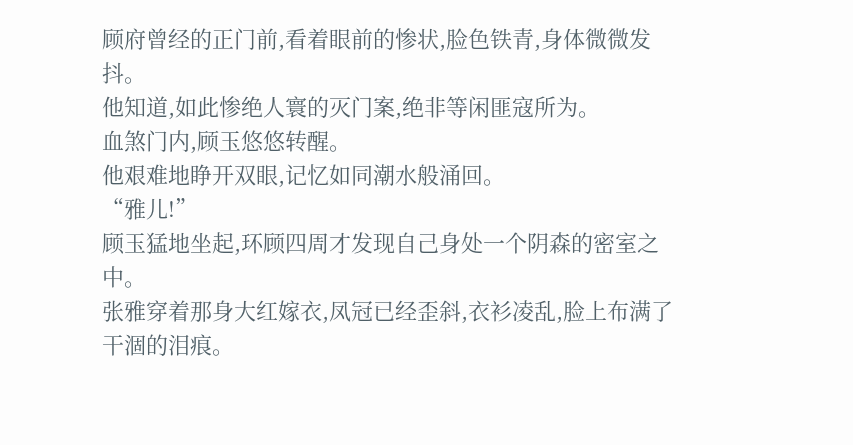顾府曾经的正门前,看着眼前的惨状,脸色铁青,身体微微发抖。
他知道,如此惨绝人寰的灭门案,绝非等闲匪寇所为。
血煞门内,顾玉悠悠转醒。
他艰难地睁开双眼,记忆如同潮水般涌回。
“雅儿!”
顾玉猛地坐起,环顾四周才发现自己身处一个阴森的密室之中。
张雅穿着那身大红嫁衣,凤冠已经歪斜,衣衫凌乱,脸上布满了干涸的泪痕。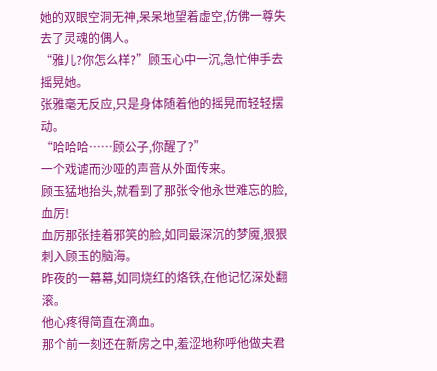她的双眼空洞无神,呆呆地望着虚空,仿佛一尊失去了灵魂的偶人。
“雅儿?你怎么样?”顾玉心中一沉,急忙伸手去摇晃她。
张雅毫无反应,只是身体随着他的摇晃而轻轻摆动。
“哈哈哈……顾公子,你醒了?”
一个戏谑而沙哑的声音从外面传来。
顾玉猛地抬头,就看到了那张令他永世难忘的脸,血厉!
血厉那张挂着邪笑的脸,如同最深沉的梦魇,狠狠刺入顾玉的脑海。
昨夜的一幕幕,如同烧红的烙铁,在他记忆深处翻滚。
他心疼得简直在滴血。
那个前一刻还在新房之中,羞涩地称呼他做夫君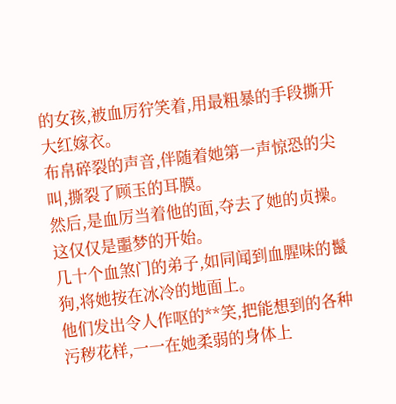的女孩,被血厉狞笑着,用最粗暴的手段撕开大红嫁衣。
布帛碎裂的声音,伴随着她第一声惊恐的尖叫,撕裂了顾玉的耳膜。
然后,是血厉当着他的面,夺去了她的贞操。
这仅仅是噩梦的开始。
几十个血煞门的弟子,如同闻到血腥味的鬣狗,将她按在冰冷的地面上。
他们发出令人作呕的**笑,把能想到的各种污秽花样,一一在她柔弱的身体上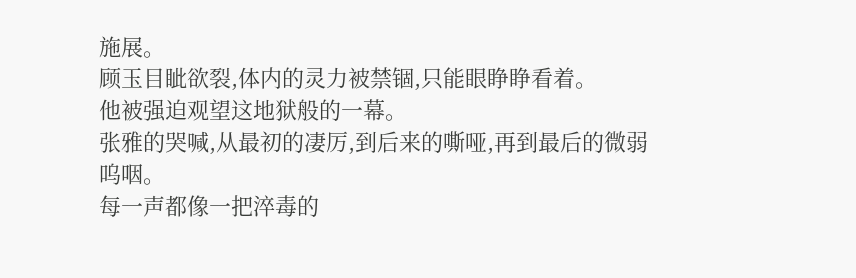施展。
顾玉目眦欲裂,体内的灵力被禁锢,只能眼睁睁看着。
他被强迫观望这地狱般的一幕。
张雅的哭喊,从最初的凄厉,到后来的嘶哑,再到最后的微弱呜咽。
每一声都像一把淬毒的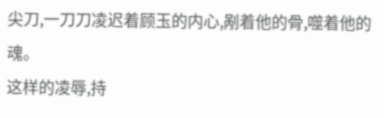尖刀,一刀刀凌迟着顾玉的内心,剐着他的骨,噬着他的魂。
这样的凌辱,持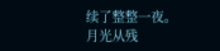续了整整一夜。
月光从残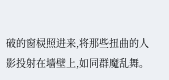破的窗棂照进来,将那些扭曲的人影投射在墙壁上,如同群魔乱舞。